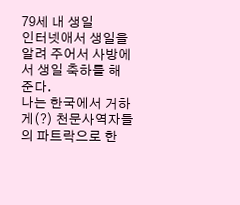79세 내 생일
인터넷애서 생일을 알려 주어서 사방에서 생일 축하를 해 준다.
나는 한국에서 거하게(?) 천문사역자들의 파트락으로 한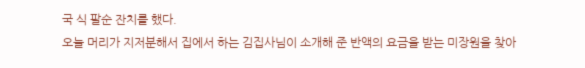국 식 팔순 잔치를 했다.
오늘 머리가 지저분해서 집에서 하는 김집사님이 소개해 준 반액의 요금을 받는 미장원을 찾아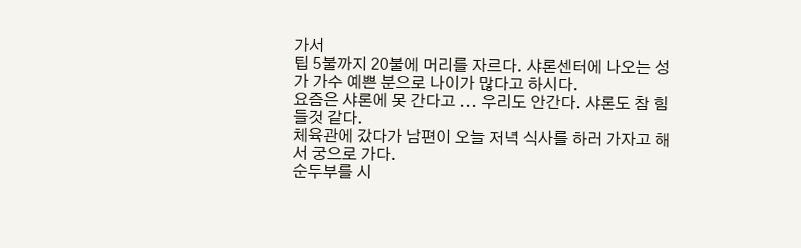가서
팁 5불까지 20불에 머리를 자르다. 샤론센터에 나오는 성가 가수 예쁜 분으로 나이가 많다고 하시다.
요즘은 샤론에 못 간다고 ... 우리도 안간다. 샤론도 참 힘들것 같다.
체육관에 갔다가 남편이 오늘 저녁 식사를 하러 가자고 해서 궁으로 가다.
순두부를 시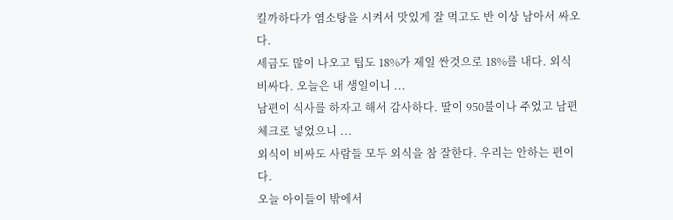킬까하다가 염소탕을 시켜서 맛있게 잘 먹고도 반 이상 남아서 싸오다.
세금도 많이 나오고 팁도 18%가 제일 싼것으로 18%를 내다. 외식 비싸다. 오늘은 내 생일이니 ...
남편이 식사를 하자고 해서 감사하다. 딸이 950불이나 주었고 남편 체크로 넣었으니 ...
외식이 비싸도 사람들 모두 외식을 참 잘한다. 우리는 안하는 편이다.
오늘 아이들이 밖에서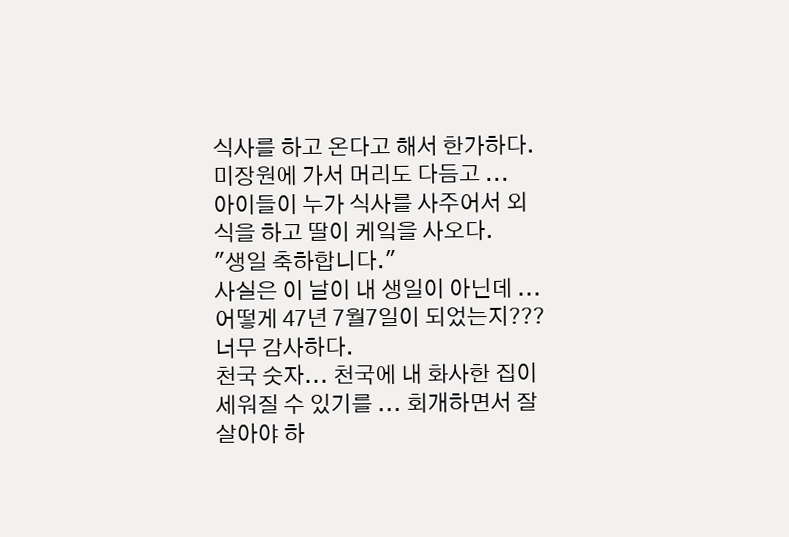식사를 하고 온다고 해서 한가하다.
미장원에 가서 머리도 다듬고 ...
아이들이 누가 식사를 사주어서 외식을 하고 딸이 케잌을 사오다.
"생일 축하합니다."
사실은 이 날이 내 생일이 아닌데 ... 어떻게 47년 7월7일이 되었는지??? 너무 감사하다.
천국 숫자... 천국에 내 화사한 집이 세워질 수 있기를 ... 회개하면서 잘 살아야 하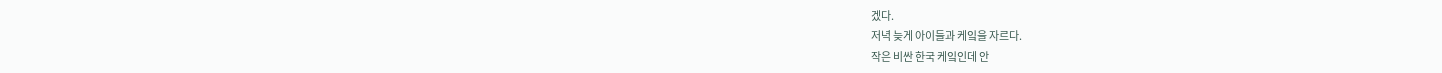겠다.
저녁 늦게 아이들과 케잌을 자르다.
작은 비싼 한국 케잌인데 안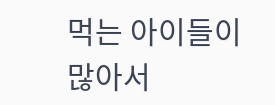먹는 아이들이 많아서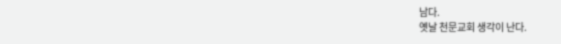남다.
옛날 천문교회 생각이 난다.